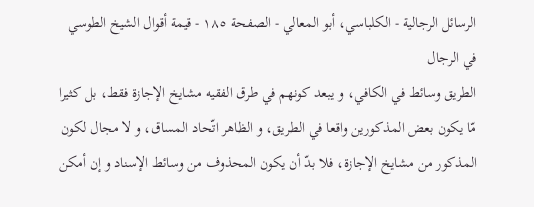الرسائل الرجالية - الكلباسي، أبو المعالي - الصفحة ١٨٥ - قيمة أقوال الشيخ الطوسي في الرجال
الطريق وسائط في الكافي، و يبعد كونهم في طرق الفقيه مشايخ الإجازة فقط، بل كثيرا مّا يكون بعض المذكورين واقعا في الطريق، و الظاهر اتّحاد المساق، و لا مجال لكون المذكور من مشايخ الإجازة، فلا بدّ أن يكون المحذوف من وسائط الإسناد و إن أمكن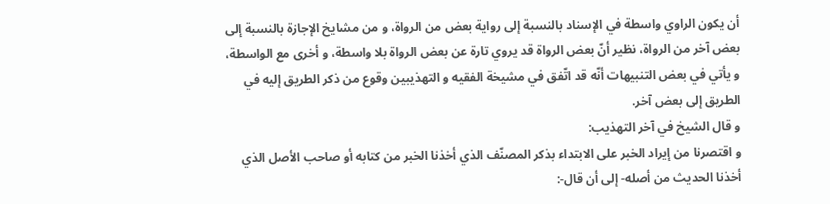أن يكون الراوي واسطة في الإسناد بالنسبة إلى رواية بعض من الرواة، و من مشايخ الإجازة بالنسبة إلى بعض آخر من الرواة، نظير أنّ بعض الرواة قد يروي تارة عن بعض الرواة بلا واسطة، و أخرى مع الواسطة، و يأتي في بعض التنبيهات أنّه قد اتّفق في مشيخة الفقيه و التهذيبين وقوع من ذكر الطريق إليه في الطريق إلى بعض آخر.
و قال الشيخ في آخر التهذيب:
و اقتصرنا من إيراد الخبر على الابتداء بذكر المصنّف الذي أخذنا الخبر من كتابه أو صاحب الأصل الذي أخذنا الحديث من أصله- إلى أن قال-: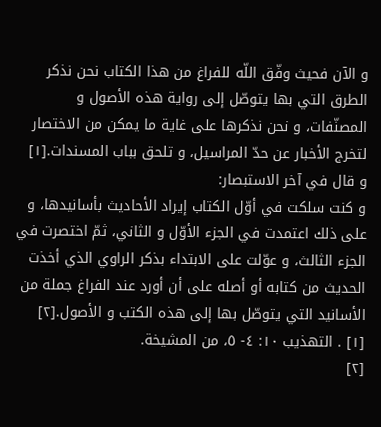و الآن فحيث وفّق اللّه للفراغ من هذا الكتاب نحن نذكر الطرق التي بها يتوصّل إلى رواية هذه الأصول و المصنّفات، و نحن نذكرها على غاية ما يمكن من الاختصار لتخرج الأخبار عن حدّ المراسيل، و تلحق بباب المسندات.[١]
و قال في آخر الاستبصار:
و كنت سلكت في أوّل الكتاب إيراد الأحاديث بأسانيدها، و على ذلك اعتمدت في الجزء الأوّل و الثاني، ثمّ اختصرت في الجزء الثالث، و عوّلت على الابتداء بذكر الراوي الذي أخذت الحديث من كتابه أو أصله على أن أورد عند الفراغ جملة من الأسانيد التي يتوصّل بها إلى هذه الكتب و الأصول.[٢]
[١] . التهذيب ١٠: ٤- ٥، من المشيخة.
[٢]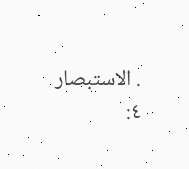. الاستبصار ٤: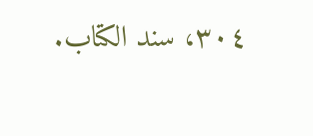٣٠٤، سند الكتاب.